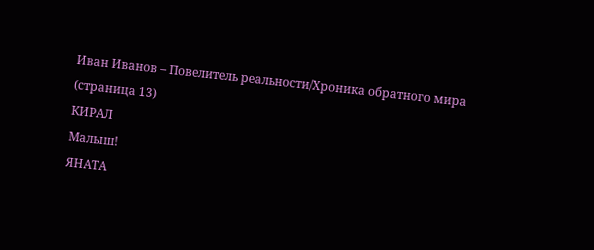Иван Иванов – Повелитель реальности/Хроника обратного мира (страница 13)
КИРАЛ
Малыш!
ЯНАТА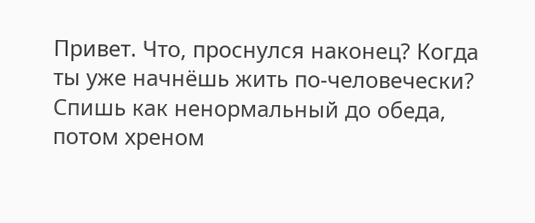Привет. Что, проснулся наконец? Когда ты уже начнёшь жить по-человечески? Спишь как ненормальный до обеда, потом хреном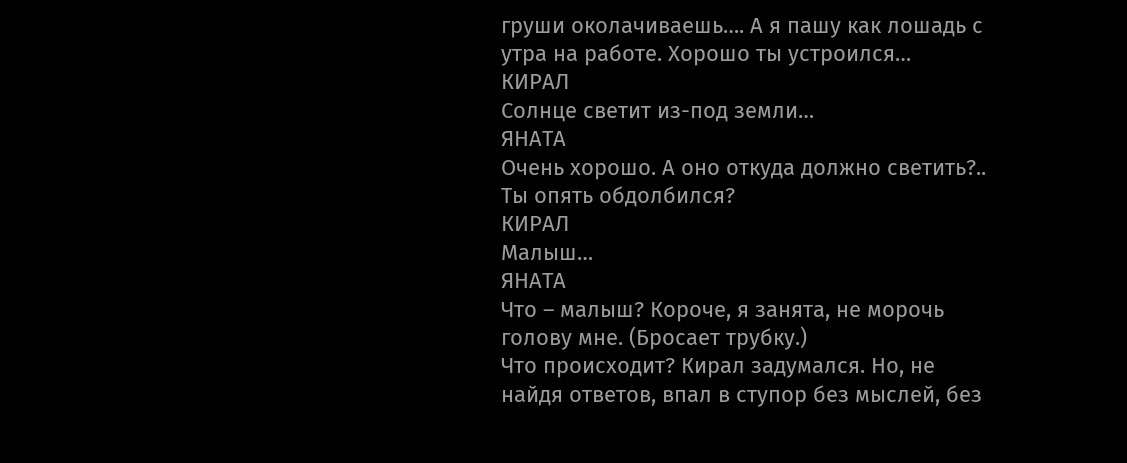груши околачиваешь…. А я пашу как лошадь с утра на работе. Хорошо ты устроился…
КИРАЛ
Солнце светит из-под земли…
ЯНАТА
Очень хорошо. А оно откуда должно светить?.. Ты опять обдолбился?
КИРАЛ
Малыш…
ЯНАТА
Что – малыш? Короче, я занята, не морочь голову мне. (Бросает трубку.)
Что происходит? Кирал задумался. Но, не найдя ответов, впал в ступор без мыслей, без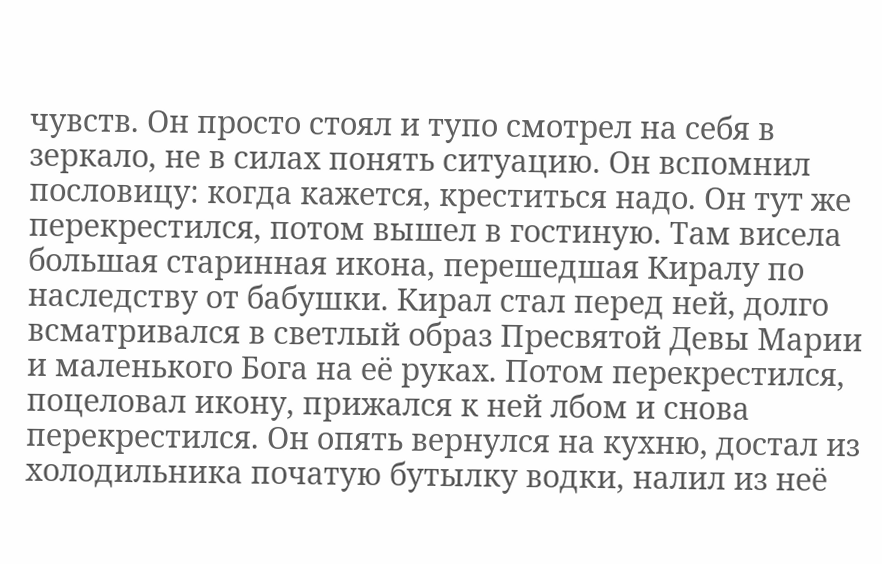чувств. Он просто стоял и тупо смотрел на себя в зеркало, не в силах понять ситуацию. Он вспомнил пословицу: когда кажется, креститься надо. Он тут же перекрестился, потом вышел в гостиную. Там висела большая старинная икона, перешедшая Киралу по наследству от бабушки. Кирал стал перед ней, долго всматривался в светлый образ Пресвятой Девы Марии и маленького Бога на её руках. Потом перекрестился, поцеловал икону, прижался к ней лбом и снова перекрестился. Он опять вернулся на кухню, достал из холодильника початую бутылку водки, налил из неё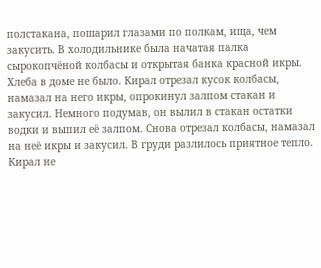полстакана, пошарил глазами по полкам, ища, чем закусить. В холодильнике была начатая палка сырокопчёной колбасы и открытая банка красной икры. Хлеба в доме не было. Кирал отрезал кусок колбасы, намазал на него икры, опрокинул залпом стакан и закусил. Немного подумав, он вылил в стакан остатки водки и выпил её залпом. Снова отрезал колбасы, намазал на неё икры и закусил. В груди разлилось приятное тепло. Кирал не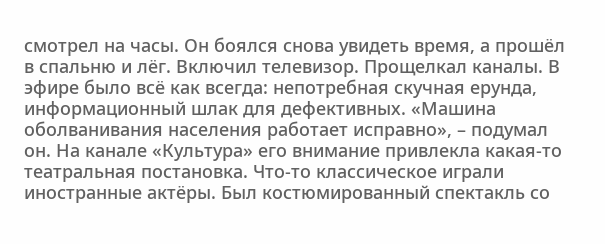смотрел на часы. Он боялся снова увидеть время, а прошёл в спальню и лёг. Включил телевизор. Прощелкал каналы. В эфире было всё как всегда: непотребная скучная ерунда, информационный шлак для дефективных. «Машина оболванивания населения работает исправно», – подумал он. На канале «Культура» его внимание привлекла какая-то театральная постановка. Что-то классическое играли иностранные актёры. Был костюмированный спектакль со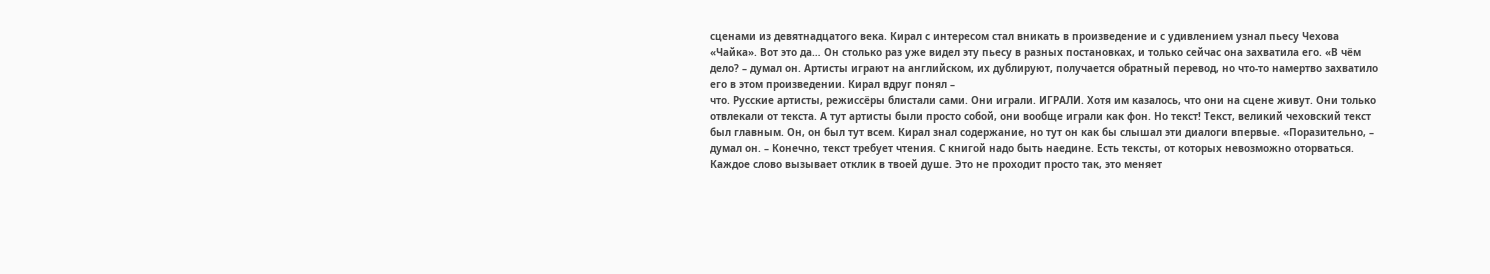сценами из девятнадцатого века. Кирал с интересом стал вникать в произведение и с удивлением узнал пьесу Чехова «Чайка». Вот это да… Он столько раз уже видел эту пьесу в разных постановках, и только сейчас она захватила его. «В чём дело? – думал он. Артисты играют на английском, их дублируют, получается обратный перевод, но что-то намертво захватило его в этом произведении. Кирал вдруг понял –
что. Русские артисты, режиссёры блистали сами. Они играли. ИГРАЛИ. Хотя им казалось, что они на сцене живут. Они только отвлекали от текста. А тут артисты были просто собой, они вообще играли как фон. Но текст! Текст, великий чеховский текст был главным. Он, он был тут всем. Кирал знал содержание, но тут он как бы слышал эти диалоги впервые. «Поразительно, – думал он. – Конечно, текст требует чтения. С книгой надо быть наедине. Есть тексты, от которых невозможно оторваться. Каждое слово вызывает отклик в твоей душе. Это не проходит просто так, это меняет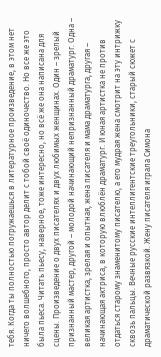тебя. Когда ты полностью погружаешься в литературное произведение, в этом нет ничего волшебного, просто автор делит с тобой своё одиночество. Но все же это была пьеса. Читать пьесу, наверное, тоже интересно, но всё же она написана для сцены. Произведение о двух писателях и двух любимых женщинах. Один – зрелый признанный мастер, другой – молодой начинающий непризнанный драматург. Одна – великая артистка, зрелая и опытная, жена писателя и мама драматурга, другая –
начинающая актриса, в которую влюблён драматург. И юная артистка не против отдаться старому знаменитому писателю, а его мудрая жена смотрит на эту интрижку сквозь пальцы. Вечные русские интеллигентские треугольники, старый сюжет с драматической развязкой. Жену писателя играла Симона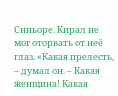Синьоре. Кирал не мог оторвать от неё глаз. «Какая прелесть, – думал он. – Какая женщина! Какая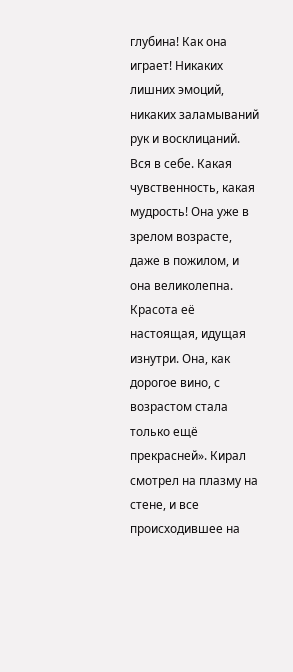глубина! Как она играет! Никаких лишних эмоций, никаких заламываний рук и восклицаний. Вся в себе. Какая чувственность, какая мудрость! Она уже в зрелом возрасте, даже в пожилом, и она великолепна. Красота её настоящая, идущая изнутри. Она, как дорогое вино, с возрастом стала только ещё прекрасней». Кирал смотрел на плазму на стене, и все происходившее на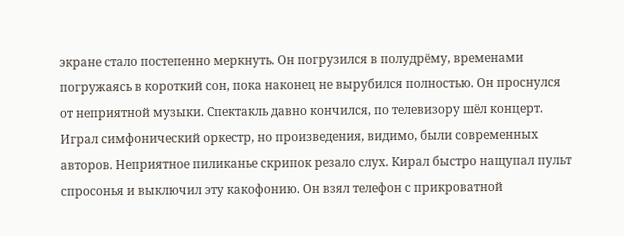экране стало постепенно меркнуть. Он погрузился в полудрёму, временами погружаясь в короткий сон, пока наконец не вырубился полностью. Он проснулся от неприятной музыки. Спектакль давно кончился, по телевизору шёл концерт. Играл симфонический оркестр, но произведения, видимо, были современных авторов. Неприятное пиликанье скрипок резало слух. Кирал быстро нащупал пульт спросонья и выключил эту какофонию. Он взял телефон с прикроватной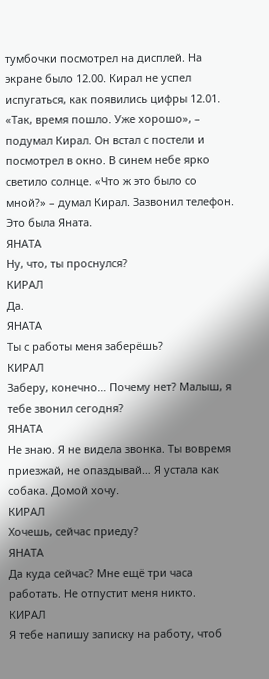тумбочки посмотрел на дисплей. На экране было 12.00. Кирал не успел испугаться, как появились цифры 12.01. «Так, время пошло. Уже хорошо», – подумал Кирал. Он встал с постели и посмотрел в окно. В синем небе ярко светило солнце. «Что ж это было со мной?» – думал Кирал. Зазвонил телефон. Это была Яната.
ЯНАТА
Ну, что, ты проснулся?
КИРАЛ
Да.
ЯНАТА
Ты с работы меня заберёшь?
КИРАЛ
Заберу, конечно… Почему нет? Малыш, я тебе звонил сегодня?
ЯНАТА
Не знаю. Я не видела звонка. Ты вовремя приезжай, не опаздывай… Я устала как собака. Домой хочу.
КИРАЛ
Хочешь, сейчас приеду?
ЯНАТА
Да куда сейчас? Мне ещё три часа работать. Не отпустит меня никто.
КИРАЛ
Я тебе напишу записку на работу, чтоб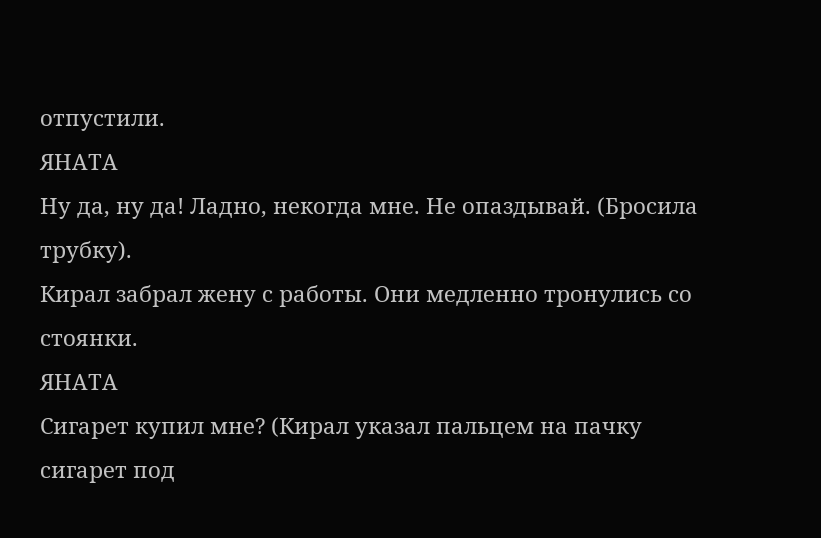отпустили.
ЯНАТА
Ну да, ну да! Ладно, некогда мне. Не опаздывай. (Бросила трубку).
Кирал забрал жену с работы. Они медленно тронулись со стоянки.
ЯНАТА
Сигарет купил мне? (Кирал указал пальцем на пачку сигарет под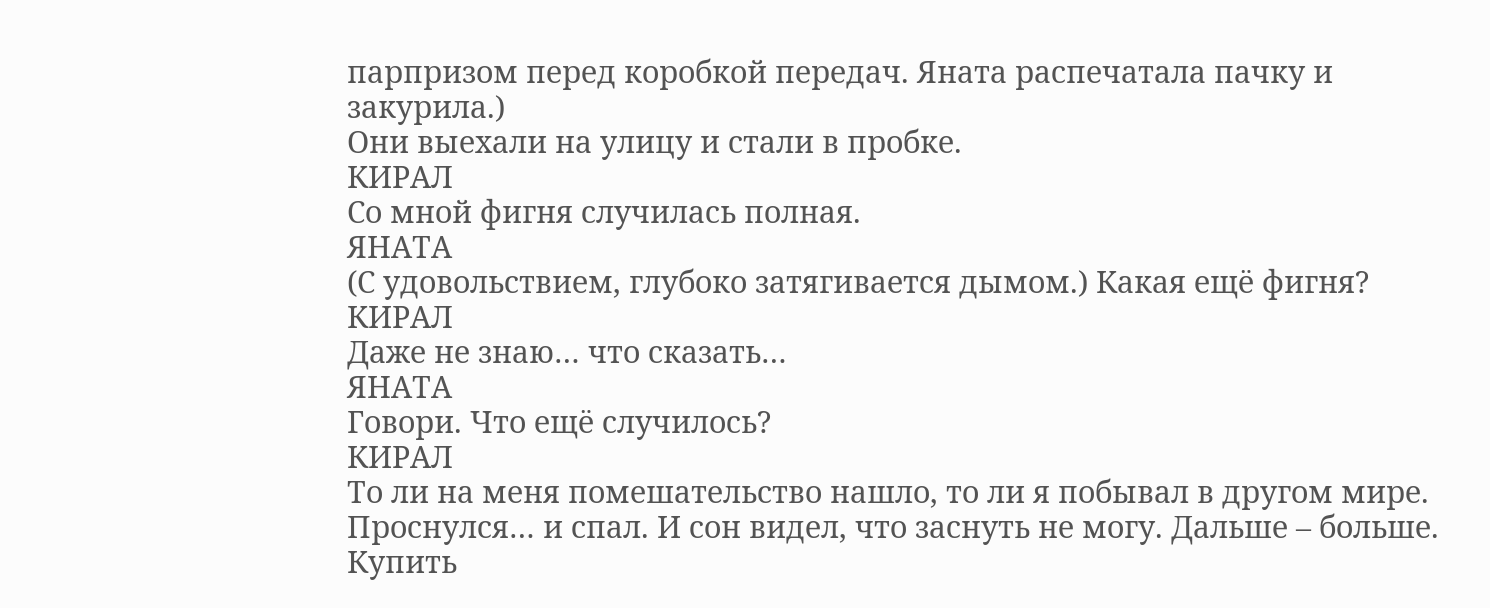парпризом перед коробкой передач. Яната распечатала пачку и закурила.)
Они выехали на улицу и стали в пробке.
КИРАЛ
Со мной фигня случилась полная.
ЯНАТА
(С удовольствием, глубоко затягивается дымом.) Какая ещё фигня?
КИРАЛ
Даже не знаю… что сказать…
ЯНАТА
Говори. Что ещё случилось?
КИРАЛ
То ли на меня помешательство нашло, то ли я побывал в другом мире. Проснулся… и спал. И сон видел, что заснуть не могу. Дальше – больше. Купить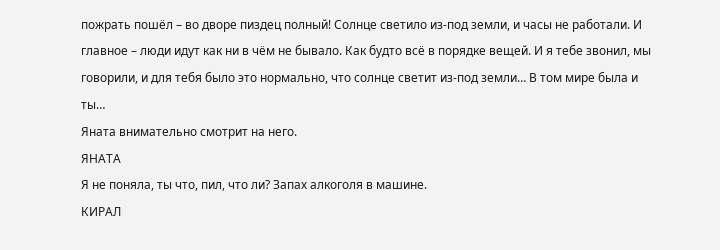пожрать пошёл – во дворе пиздец полный! Солнце светило из-под земли, и часы не работали. И главное – люди идут как ни в чём не бывало. Как будто всё в порядке вещей. И я тебе звонил, мы говорили, и для тебя было это нормально, что солнце светит из-под земли… В том мире была и ты…
Яната внимательно смотрит на него.
ЯНАТА
Я не поняла, ты что, пил, что ли? Запах алкоголя в машине.
КИРАЛ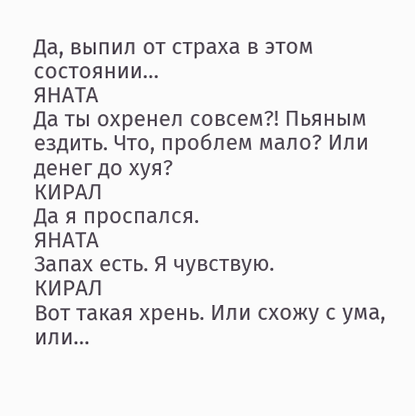Да, выпил от страха в этом состоянии…
ЯНАТА
Да ты охренел совсем?! Пьяным ездить. Что, проблем мало? Или денег до хуя?
КИРАЛ
Да я проспался.
ЯНАТА
Запах есть. Я чувствую.
КИРАЛ
Вот такая хрень. Или схожу с ума, или…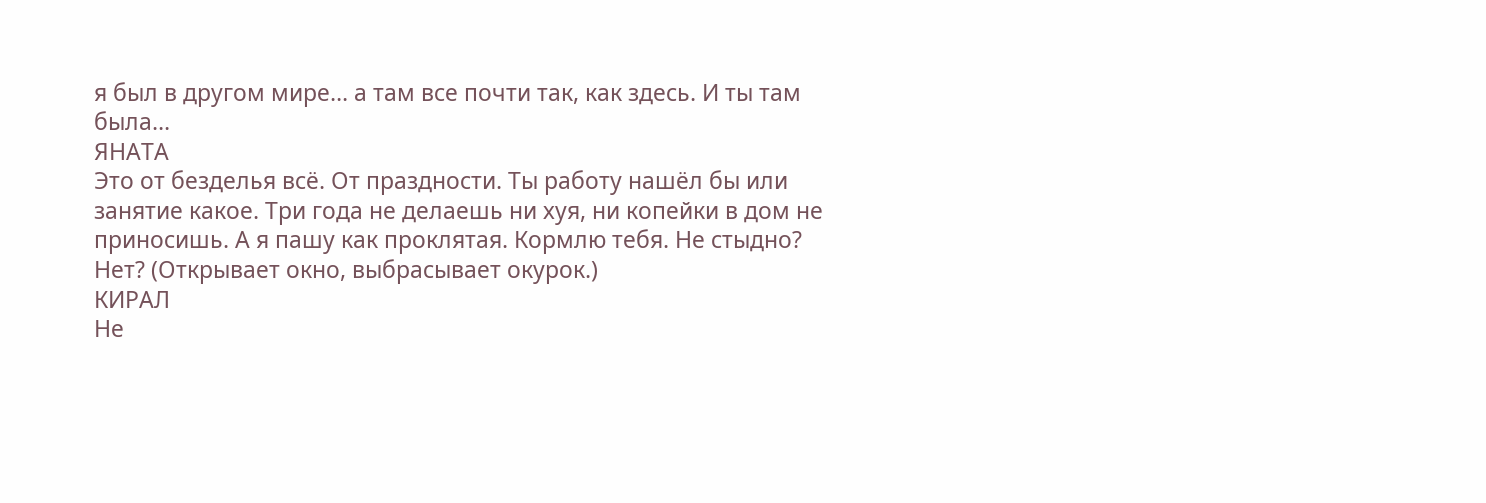я был в другом мире… а там все почти так, как здесь. И ты там была…
ЯНАТА
Это от безделья всё. От праздности. Ты работу нашёл бы или занятие какое. Три года не делаешь ни хуя, ни копейки в дом не приносишь. А я пашу как проклятая. Кормлю тебя. Не стыдно? Нет? (Открывает окно, выбрасывает окурок.)
КИРАЛ
Не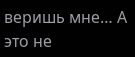веришь мне… А это не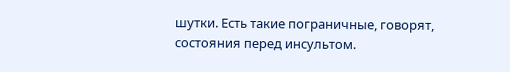шутки. Есть такие пограничные, говорят, состояния перед инсультом.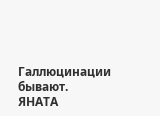Галлюцинации бывают.
ЯНАТА